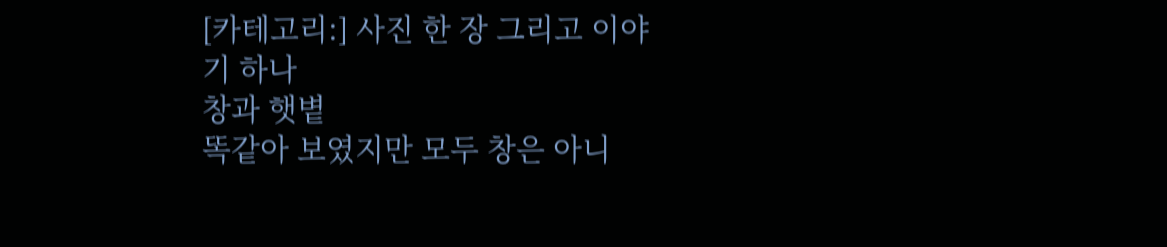[카테고리:] 사진 한 장 그리고 이야기 하나
창과 햇볕
똑같아 보였지만 모두 창은 아니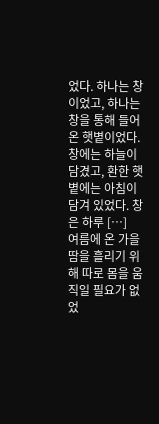었다. 하나는 창이었고, 하나는 창을 통해 들어온 햇볕이었다. 창에는 하늘이 담겼고, 환한 햇볕에는 아침이 담겨 있었다. 창은 하루 […]
여름에 온 가을
땀을 흘리기 위해 따로 몸을 움직일 필요가 없었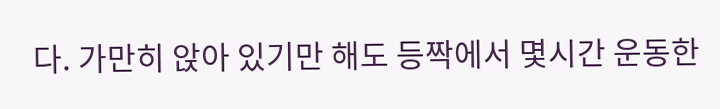다. 가만히 앉아 있기만 해도 등짝에서 몇시간 운동한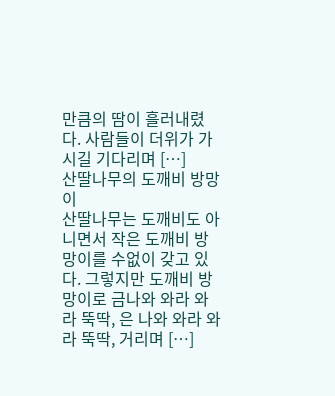만큼의 땀이 흘러내렸다. 사람들이 더위가 가시길 기다리며 […]
산딸나무의 도깨비 방망이
산딸나무는 도깨비도 아니면서 작은 도깨비 방망이를 수없이 갖고 있다. 그렇지만 도깨비 방망이로 금나와 와라 와라 뚝딱, 은 나와 와라 와라 뚝딱, 거리며 […]